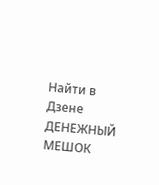Найти в Дзене
ДЕНЕЖНЫЙ МЕШОК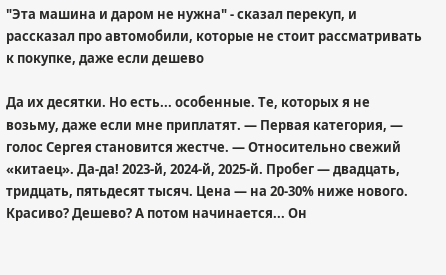"Эта машина и даром не нужна" - сказал перекуп, и рассказал про автомобили, которые не стоит рассматривать к покупке, даже если дешево

Да их десятки. Но есть... особенные. Те, которых я не возьму, даже если мне приплатят. — Первая категория, — голос Сергея становится жестче. — Относительно свежий «китаец». Да-да! 2023-й, 2024-й, 2025-й. Пробег — двадцать, тридцать, пятьдесят тысяч. Цена — на 20-30% ниже нового. Красиво? Дешево? А потом начинается... Он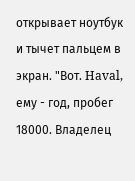открывает ноутбук и тычет пальцем в экран. "Вот. Haval, ему - год, пробег 18000. Владелец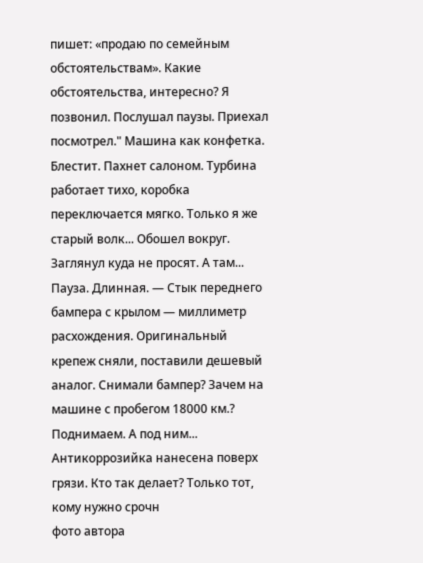пишет: «продаю по семейным обстоятельствам». Какие обстоятельства, интересно? Я позвонил. Послушал паузы. Приехал посмотрел." Машина как конфетка. Блестит. Пахнет салоном. Турбина работает тихо, коробка переключается мягко. Только я же старый волк... Обошел вокруг. Заглянул куда не просят. А там... Пауза. Длинная. — Стык переднего бампера с крылом — миллиметр расхождения. Оригинальный крепеж сняли, поставили дешевый аналог. Снимали бампер? Зачем на машине с пробегом 18000 км.? Поднимаем. А под ним... Антикоррозийка нанесена поверх грязи. Кто так делает? Только тот, кому нужно срочн
фото автора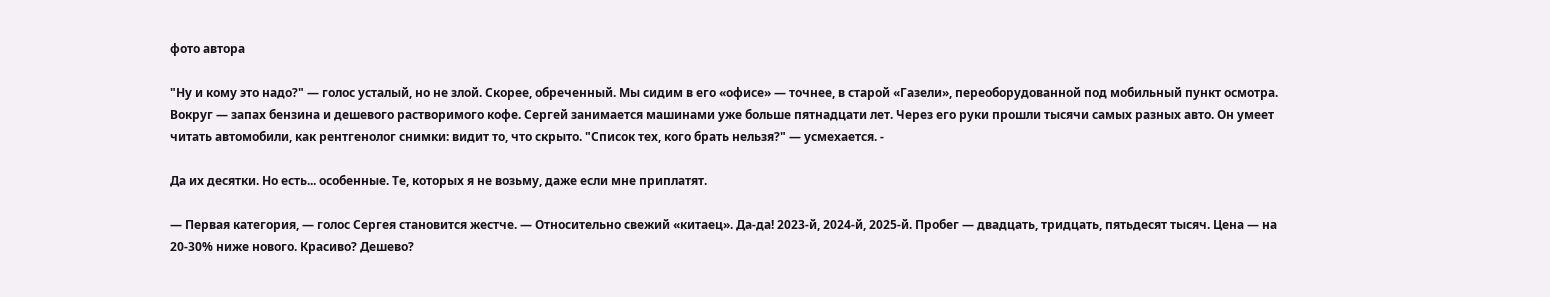фото автора

"Ну и кому это надо?" — голос усталый, но не злой. Скорее, обреченный. Мы сидим в его «офисе» — точнее, в старой «Газели», переоборудованной под мобильный пункт осмотра. Вокруг — запах бензина и дешевого растворимого кофе. Сергей занимается машинами уже больше пятнадцати лет. Через его руки прошли тысячи самых разных авто. Он умеет читать автомобили, как рентгенолог снимки: видит то, что скрыто. "Список тех, кого брать нельзя?" — усмехается. -

Да их десятки. Но есть... особенные. Те, которых я не возьму, даже если мне приплатят.

— Первая категория, — голос Сергея становится жестче. — Относительно свежий «китаец». Да-да! 2023-й, 2024-й, 2025-й. Пробег — двадцать, тридцать, пятьдесят тысяч. Цена — на 20-30% ниже нового. Красиво? Дешево?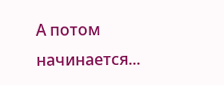А потом начинается...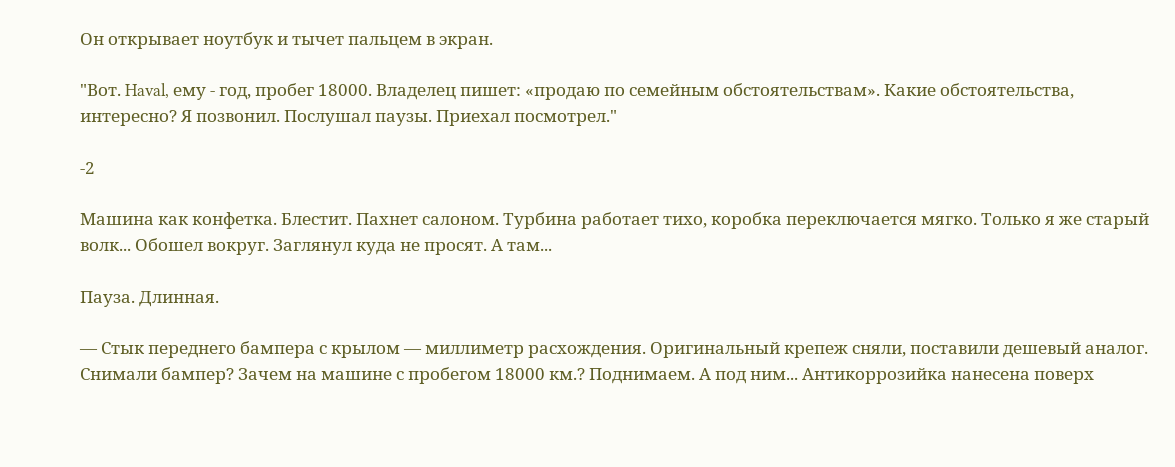Он открывает ноутбук и тычет пальцем в экран.

"Вот. Haval, ему - год, пробег 18000. Владелец пишет: «продаю по семейным обстоятельствам». Какие обстоятельства, интересно? Я позвонил. Послушал паузы. Приехал посмотрел."

-2

Машина как конфетка. Блестит. Пахнет салоном. Турбина работает тихо, коробка переключается мягко. Только я же старый волк... Обошел вокруг. Заглянул куда не просят. А там...

Пауза. Длинная.

— Стык переднего бампера с крылом — миллиметр расхождения. Оригинальный крепеж сняли, поставили дешевый аналог. Снимали бампер? Зачем на машине с пробегом 18000 км.? Поднимаем. А под ним... Антикоррозийка нанесена поверх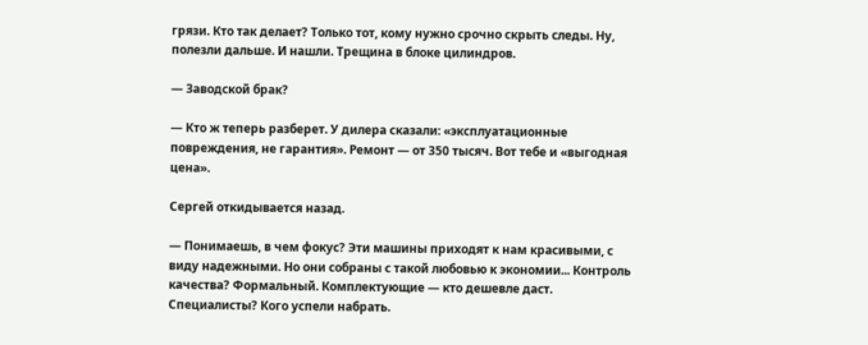грязи. Кто так делает? Только тот, кому нужно срочно скрыть следы. Ну, полезли дальше. И нашли. Трещина в блоке цилиндров.

— Заводской брак?

— Кто ж теперь разберет. У дилера сказали: «эксплуатационные повреждения, не гарантия». Ремонт — от 350 тысяч. Вот тебе и «выгодная цена».

Сергей откидывается назад.

— Понимаешь, в чем фокус? Эти машины приходят к нам красивыми, с виду надежными. Но они собраны с такой любовью к экономии... Контроль качества? Формальный. Комплектующие — кто дешевле даст. Специалисты? Кого успели набрать.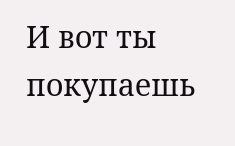И вот ты покупаешь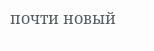почти новый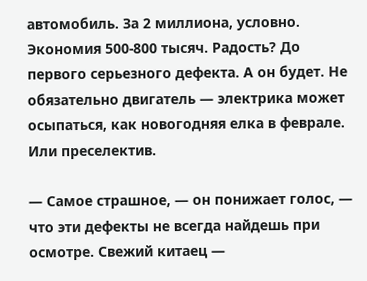автомобиль. За 2 миллиона, условно. Экономия 500-800 тысяч. Радость? До первого серьезного дефекта. А он будет. Не обязательно двигатель — электрика может осыпаться, как новогодняя елка в феврале. Или преселектив.

— Самое страшное, — он понижает голос, — что эти дефекты не всегда найдешь при осмотре. Свежий китаец —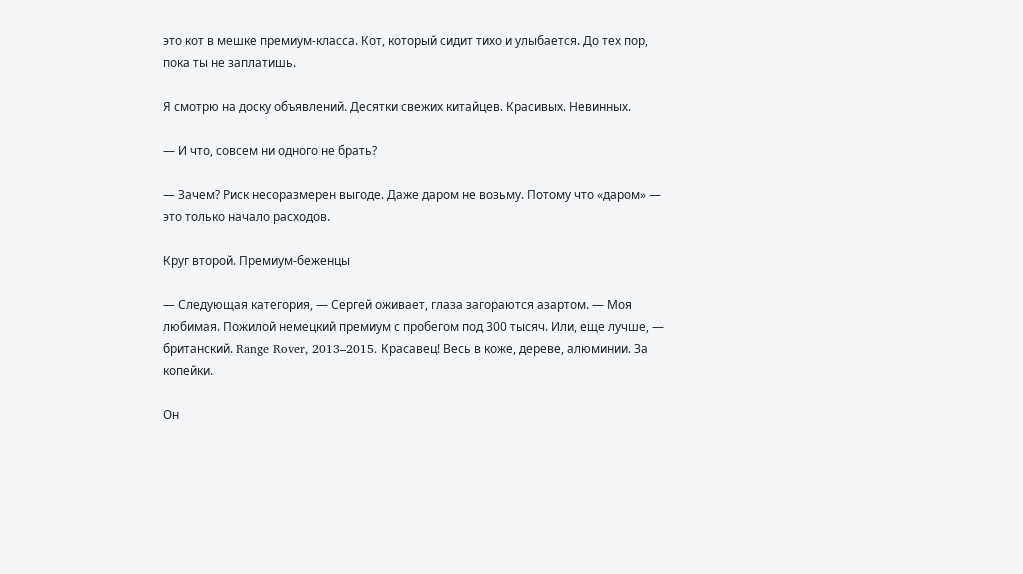это кот в мешке премиум-класса. Кот, который сидит тихо и улыбается. До тех пор, пока ты не заплатишь.

Я смотрю на доску объявлений. Десятки свежих китайцев. Красивых. Невинных.

— И что, совсем ни одного не брать?

— Зачем? Риск несоразмерен выгоде. Даже даром не возьму. Потому что «даром» — это только начало расходов.

Круг второй. Премиум-беженцы

— Следующая категория, — Сергей оживает, глаза загораются азартом. — Моя любимая. Пожилой немецкий премиум с пробегом под 300 тысяч. Или, еще лучше, — британский. Range Rover, 2013–2015. Красавец! Весь в коже, дереве, алюминии. За копейки.

Он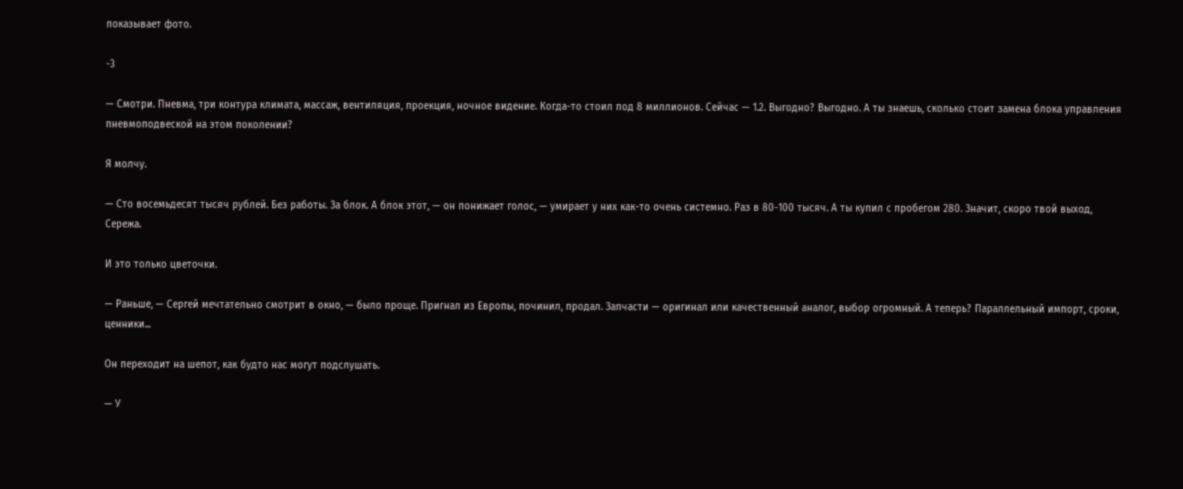показывает фото.

-3

— Смотри. Пневма, три контура климата, массаж, вентиляция, проекция, ночное видение. Когда-то стоил под 8 миллионов. Сейчас — 1.2. Выгодно? Выгодно. А ты знаешь, сколько стоит замена блока управления пневмоподвеской на этом поколении?

Я молчу.

— Сто восемьдесят тысяч рублей. Без работы. За блок. А блок этот, — он понижает голос, — умирает у них как-то очень системно. Раз в 80-100 тысяч. А ты купил с пробегом 280. Значит, скоро твой выход, Сережа.

И это только цветочки.

— Раньше, — Сергей мечтательно смотрит в окно, — было проще. Пригнал из Европы, починил, продал. Запчасти — оригинал или качественный аналог, выбор огромный. А теперь? Параллельный импорт, сроки, ценники...

Он переходит на шепот, как будто нас могут подслушать.

— У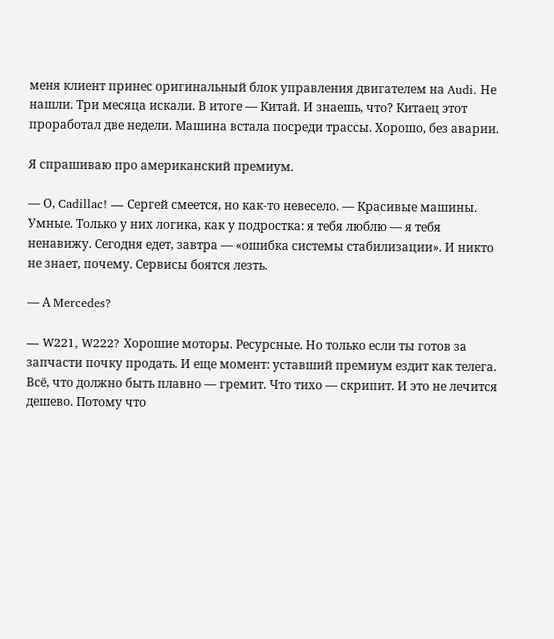меня клиент принес оригинальный блок управления двигателем на Audi. Не нашли. Три месяца искали. В итоге — Китай. И знаешь, что? Китаец этот проработал две недели. Машина встала посреди трассы. Хорошо, без аварии.

Я спрашиваю про американский премиум.

— О, Cadillac! — Сергей смеется, но как-то невесело. — Красивые машины. Умные. Только у них логика, как у подростка: я тебя люблю — я тебя ненавижу. Сегодня едет, завтра — «ошибка системы стабилизации». И никто не знает, почему. Сервисы боятся лезть.

— А Mercedes?

— W221, W222? Хорошие моторы. Ресурсные. Но только если ты готов за запчасти почку продать. И еще момент: уставший премиум ездит как телега. Всё, что должно быть плавно — гремит. Что тихо — скрипит. И это не лечится дешево. Потому что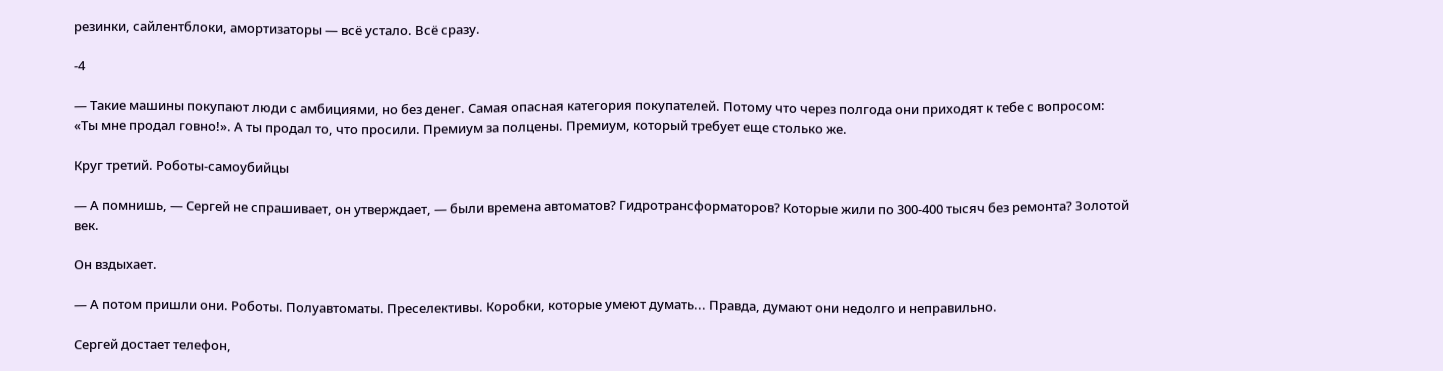резинки, сайлентблоки, амортизаторы — всё устало. Всё сразу.

-4

— Такие машины покупают люди с амбициями, но без денег. Самая опасная категория покупателей. Потому что через полгода они приходят к тебе с вопросом: «Ты мне продал говно!». А ты продал то, что просили. Премиум за полцены. Премиум, который требует еще столько же.

Круг третий. Роботы-самоубийцы

— А помнишь, — Сергей не спрашивает, он утверждает, — были времена автоматов? Гидротрансформаторов? Которые жили по 300-400 тысяч без ремонта? Золотой век.

Он вздыхает.

— А потом пришли они. Роботы. Полуавтоматы. Преселективы. Коробки, которые умеют думать... Правда, думают они недолго и неправильно.

Сергей достает телефон,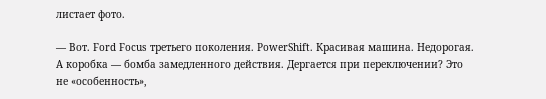листает фото.

— Вот. Ford Focus третьего поколения. PowerShift. Красивая машина. Недорогая. А коробка — бомба замедленного действия. Дергается при переключении? Это не «особенность»,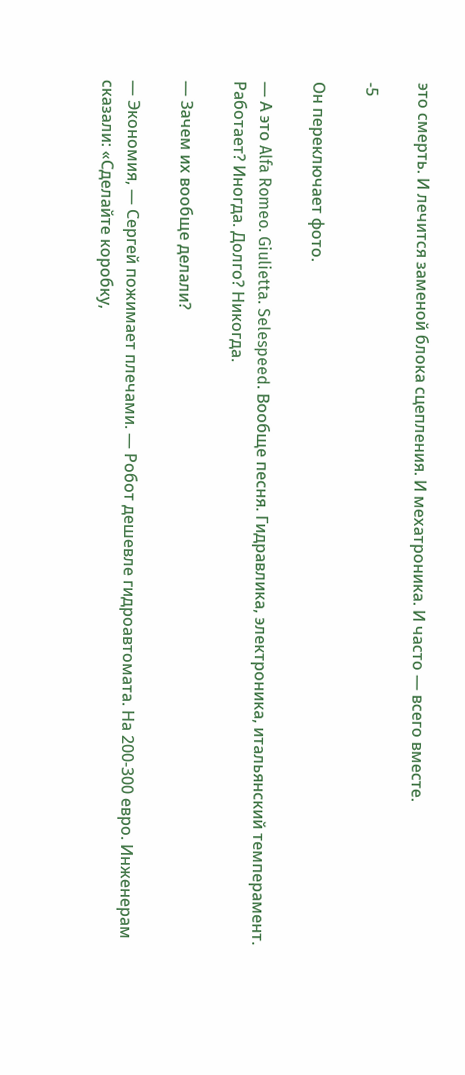это смерть. И лечится заменой блока сцепления. И мехатроника. И часто — всего вместе.

-5

Он переключает фото.

— А это Alfa Romeo. Giulietta. Selespeed. Вообще песня. Гидравлика, электроника, итальянский темперамент. Работает? Иногда. Долго? Никогда.

— Зачем их вообще делали?

— Экономия, — Сергей пожимает плечами. — Робот дешевле гидроавтомата. На 200-300 евро. Инженерам сказали: «Сделайте коробку,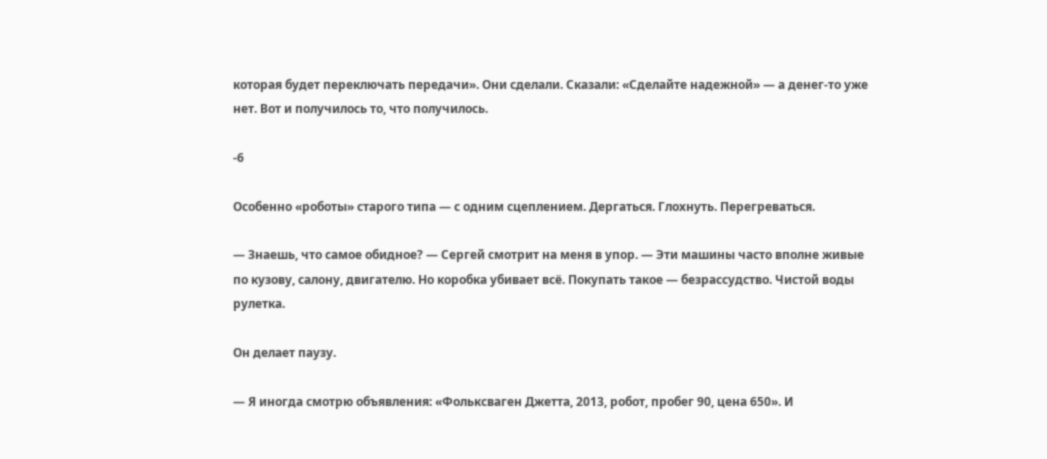которая будет переключать передачи». Они сделали. Сказали: «Сделайте надежной» — а денег-то уже нет. Вот и получилось то, что получилось.

-6

Особенно «роботы» старого типа — с одним сцеплением. Дергаться. Глохнуть. Перегреваться.

— Знаешь, что самое обидное? — Сергей смотрит на меня в упор. — Эти машины часто вполне живые по кузову, салону, двигателю. Но коробка убивает всё. Покупать такое — безрассудство. Чистой воды рулетка.

Он делает паузу.

— Я иногда смотрю объявления: «Фольксваген Джетта, 2013, робот, пробег 90, цена 650». И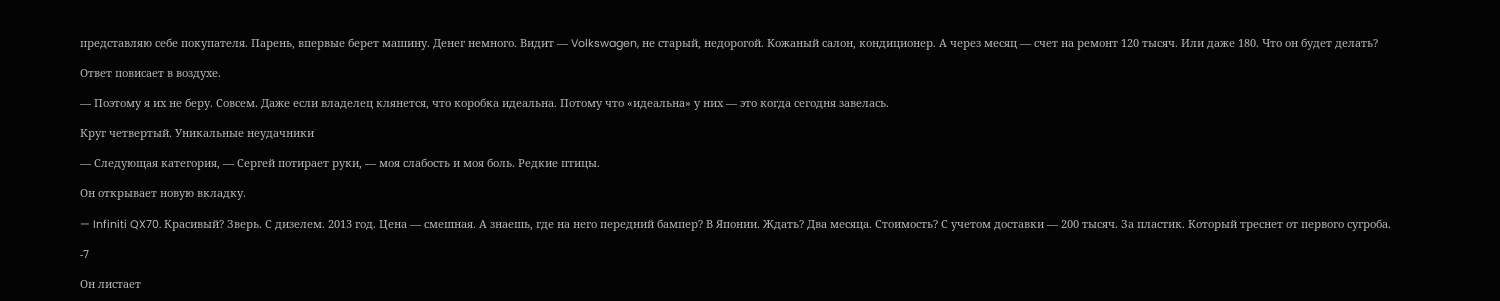представляю себе покупателя. Парень, впервые берет машину. Денег немного. Видит — Volkswagen, не старый, недорогой. Кожаный салон, кондиционер. А через месяц — счет на ремонт 120 тысяч. Или даже 180. Что он будет делать?

Ответ повисает в воздухе.

— Поэтому я их не беру. Совсем. Даже если владелец клянется, что коробка идеальна. Потому что «идеальна» у них — это когда сегодня завелась.

Круг четвертый. Уникальные неудачники

— Следующая категория, — Сергей потирает руки, — моя слабость и моя боль. Редкие птицы.

Он открывает новую вкладку.

— Infiniti QX70. Красивый? Зверь. С дизелем. 2013 год. Цена — смешная. А знаешь, где на него передний бампер? В Японии. Ждать? Два месяца. Стоимость? С учетом доставки — 200 тысяч. За пластик. Который треснет от первого сугроба.

-7

Он листает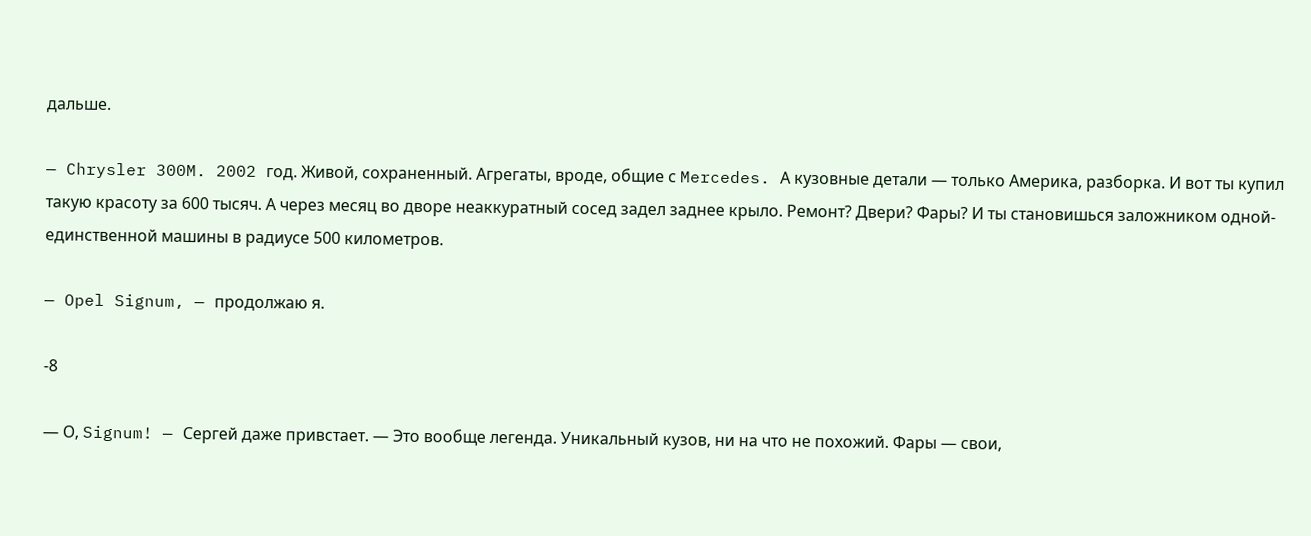дальше.

— Chrysler 300M. 2002 год. Живой, сохраненный. Агрегаты, вроде, общие с Mercedes. А кузовные детали — только Америка, разборка. И вот ты купил такую красоту за 600 тысяч. А через месяц во дворе неаккуратный сосед задел заднее крыло. Ремонт? Двери? Фары? И ты становишься заложником одной-единственной машины в радиусе 500 километров.

— Opel Signum, — продолжаю я.

-8

— О, Signum! — Сергей даже привстает. — Это вообще легенда. Уникальный кузов, ни на что не похожий. Фары — свои,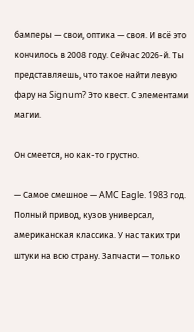бамперы — свои, оптика — своя. И всё это кончилось в 2008 году. Сейчас 2026-й. Ты представляешь, что такое найти левую фару на Signum? Это квест. С элементами магии.

Он смеется, но как-то грустно.

— Самое смешное — AMC Eagle. 1983 год. Полный привод, кузов универсал, американская классика. У нас таких три штуки на всю страну. Запчасти — только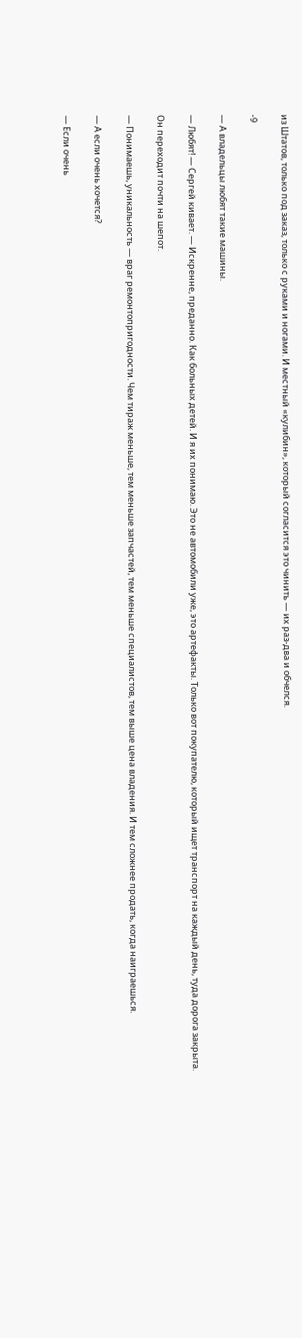из Штатов, только под заказ, только с руками и ногами. И местный «кулибин», который согласится это чинить — их раз-два и обчелся.

-9

— А владельцы любят такие машины.

— Любят! — Сергей кивает. — Искренне, преданно. Как больных детей. И я их понимаю. Это не автомобили уже, это артефакты. Только вот покупателю, который ищет транспорт на каждый день, туда дорога закрыта.

Он переходит почти на шепот.

— Понимаешь, уникальность — враг ремонтопригодности. Чем тираж меньше, тем меньше запчастей, тем меньше специалистов, тем выше цена владения. И тем сложнее продать, когда наиграешься.

— А если очень хочется?

— Если очень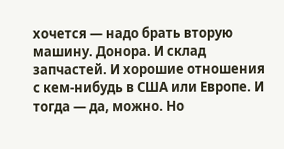хочется — надо брать вторую машину. Донора. И склад запчастей. И хорошие отношения с кем-нибудь в США или Европе. И тогда — да, можно. Но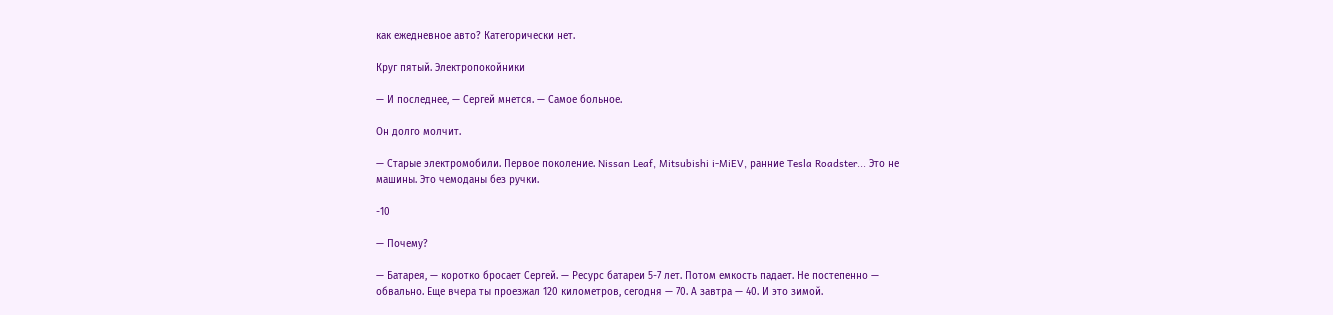как ежедневное авто? Категорически нет.

Круг пятый. Электропокойники

— И последнее, — Сергей мнется. — Самое больное.

Он долго молчит.

— Старые электромобили. Первое поколение. Nissan Leaf, Mitsubishi i-MiEV, ранние Tesla Roadster... Это не машины. Это чемоданы без ручки.

-10

— Почему?

— Батарея, — коротко бросает Сергей. — Ресурс батареи 5-7 лет. Потом емкость падает. Не постепенно — обвально. Еще вчера ты проезжал 120 километров, сегодня — 70. А завтра — 40. И это зимой.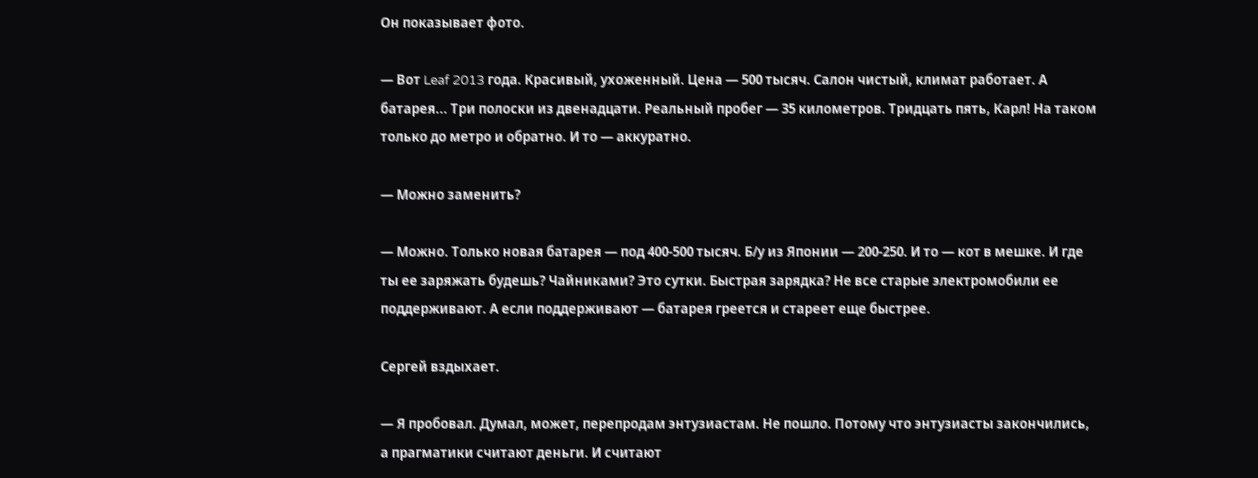Он показывает фото.

— Вот Leaf 2013 года. Красивый, ухоженный. Цена — 500 тысяч. Салон чистый, климат работает. А батарея... Три полоски из двенадцати. Реальный пробег — 35 километров. Тридцать пять, Карл! На таком только до метро и обратно. И то — аккуратно.

— Можно заменить?

— Можно. Только новая батарея — под 400-500 тысяч. Б/у из Японии — 200-250. И то — кот в мешке. И где ты ее заряжать будешь? Чайниками? Это сутки. Быстрая зарядка? Не все старые электромобили ее поддерживают. А если поддерживают — батарея греется и стареет еще быстрее.

Сергей вздыхает.

— Я пробовал. Думал, может, перепродам энтузиастам. Не пошло. Потому что энтузиасты закончились, а прагматики считают деньги. И считают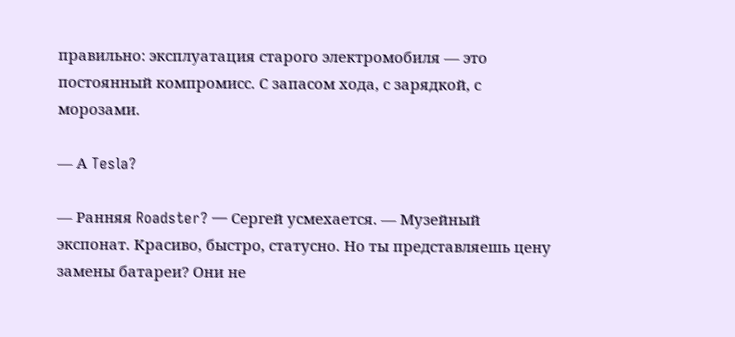правильно: эксплуатация старого электромобиля — это постоянный компромисс. С запасом хода, с зарядкой, с морозами.

— А Tesla?

— Ранняя Roadster? — Сергей усмехается. — Музейный экспонат. Красиво, быстро, статусно. Но ты представляешь цену замены батареи? Они не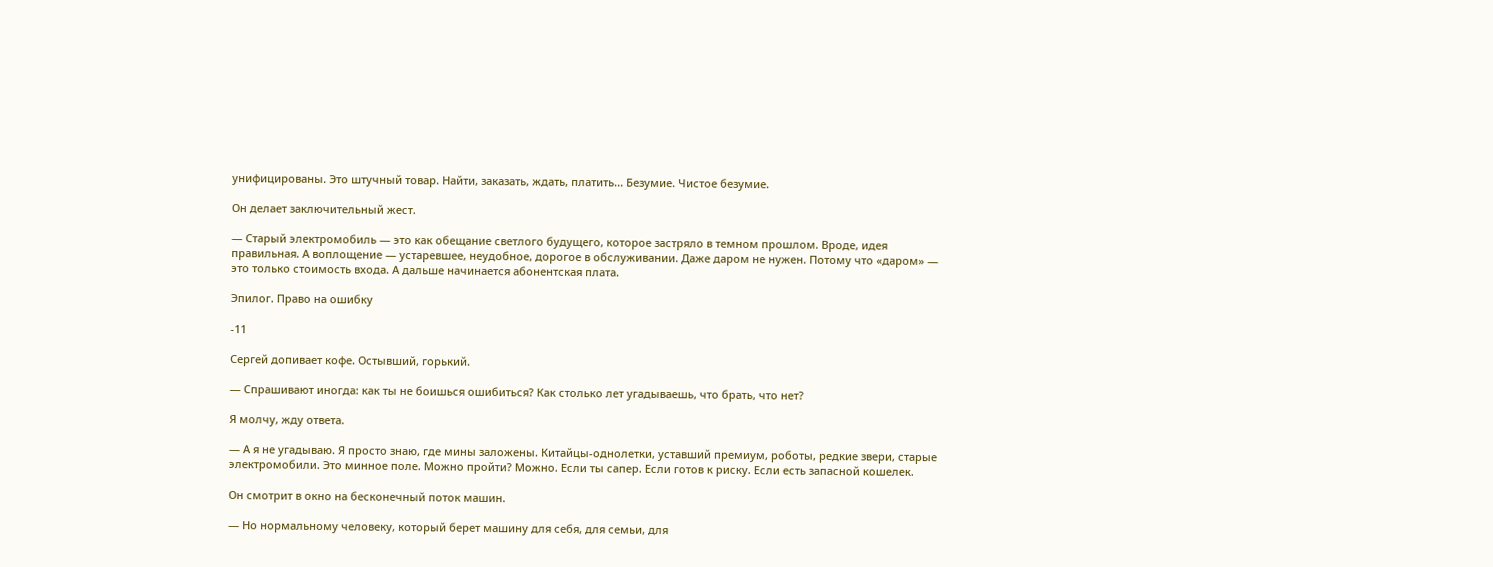унифицированы. Это штучный товар. Найти, заказать, ждать, платить... Безумие. Чистое безумие.

Он делает заключительный жест.

— Старый электромобиль — это как обещание светлого будущего, которое застряло в темном прошлом. Вроде, идея правильная. А воплощение — устаревшее, неудобное, дорогое в обслуживании. Даже даром не нужен. Потому что «даром» — это только стоимость входа. А дальше начинается абонентская плата.

Эпилог. Право на ошибку

-11

Сергей допивает кофе. Остывший, горький.

— Спрашивают иногда: как ты не боишься ошибиться? Как столько лет угадываешь, что брать, что нет?

Я молчу, жду ответа.

— А я не угадываю. Я просто знаю, где мины заложены. Китайцы-однолетки, уставший премиум, роботы, редкие звери, старые электромобили. Это минное поле. Можно пройти? Можно. Если ты сапер. Если готов к риску. Если есть запасной кошелек.

Он смотрит в окно на бесконечный поток машин.

— Но нормальному человеку, который берет машину для себя, для семьи, для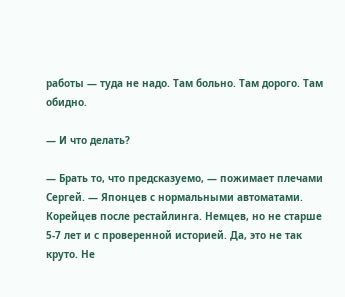работы — туда не надо. Там больно. Там дорого. Там обидно.

— И что делать?

— Брать то, что предсказуемо, — пожимает плечами Сергей. — Японцев с нормальными автоматами. Корейцев после рестайлинга. Немцев, но не старше 5-7 лет и с проверенной историей. Да, это не так круто. Не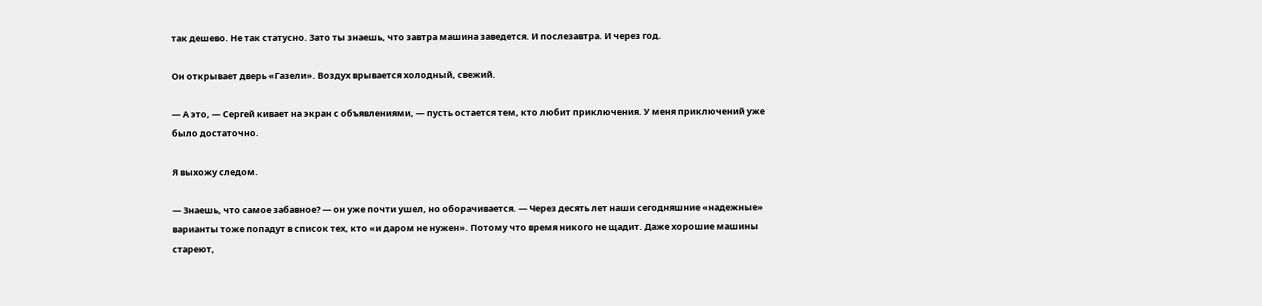так дешево. Не так статусно. Зато ты знаешь, что завтра машина заведется. И послезавтра. И через год.

Он открывает дверь «Газели». Воздух врывается холодный, свежий.

— А это, — Сергей кивает на экран с объявлениями, — пусть остается тем, кто любит приключения. У меня приключений уже было достаточно.

Я выхожу следом.

— Знаешь, что самое забавное? — он уже почти ушел, но оборачивается. — Через десять лет наши сегодняшние «надежные» варианты тоже попадут в список тех, кто «и даром не нужен». Потому что время никого не щадит. Даже хорошие машины стареют,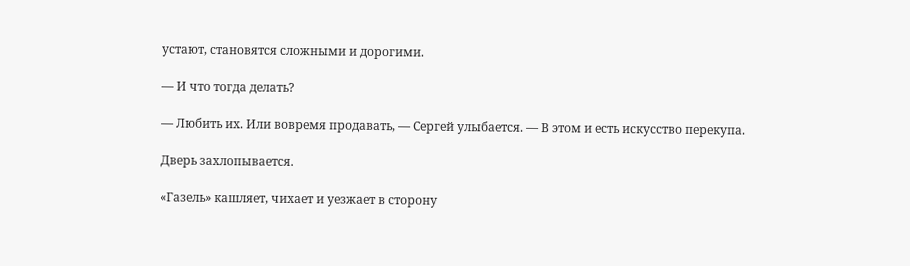устают, становятся сложными и дорогими.

— И что тогда делать?

— Любить их. Или вовремя продавать, — Сергей улыбается. — В этом и есть искусство перекупа.

Дверь захлопывается.

«Газель» кашляет, чихает и уезжает в сторону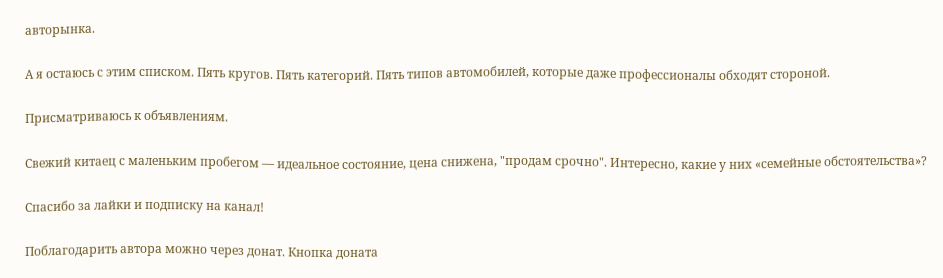авторынка.

А я остаюсь с этим списком. Пять кругов. Пять категорий. Пять типов автомобилей, которые даже профессионалы обходят стороной.

Присматриваюсь к объявлениям.

Свежий китаец с маленьким пробегом — идеальное состояние, цена снижена, "продам срочно". Интересно, какие у них «семейные обстоятельства»?

Спасибо за лайки и подписку на канал!

Поблагодарить автора можно через донат. Кнопка доната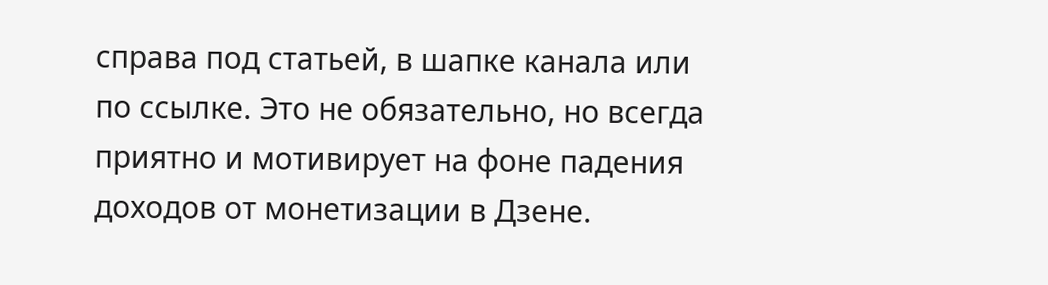справа под статьей, в шапке канала или по ссылке. Это не обязательно, но всегда приятно и мотивирует на фоне падения доходов от монетизации в Дзене.